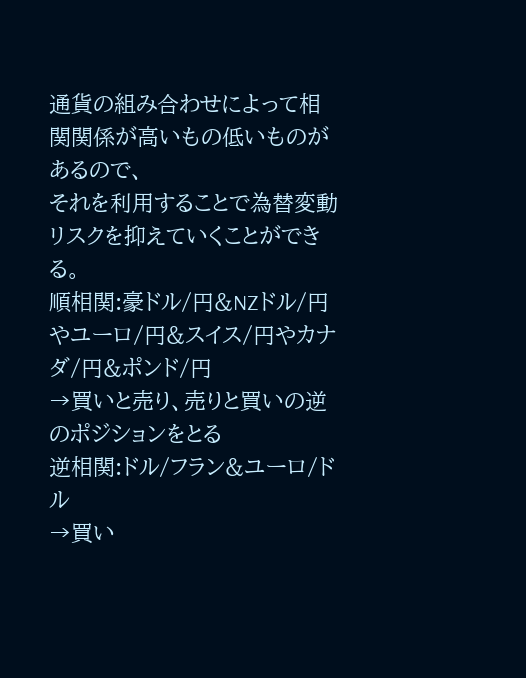通貨の組み合わせによって相関関係が高いもの低いものがあるので、
それを利用することで為替変動リスクを抑えていくことができる。
順相関:豪ドル/円&NZドル/円やユーロ/円&スイス/円やカナダ/円&ポンド/円
→買いと売り、売りと買いの逆のポジションをとる
逆相関:ドル/フラン&ユーロ/ドル
→買い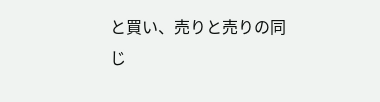と買い、売りと売りの同じ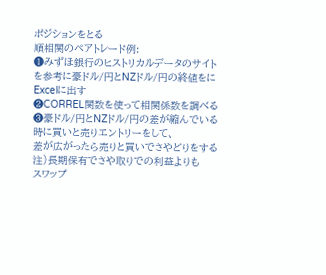ポジションをとる
順相関のペアトレード例:
❶みずほ銀行のヒストリカルデータのサイトを参考に豪ドル/円とNZドル/円の終値をにExcelに出す
❷CORREL関数を使って相関係数を調べる
❸豪ドル/円とNZドル/円の差が縮んでいる時に買いと売りエントリーをして、
差が広がったら売りと買いでさやどりをする
注)長期保有でさや取りでの利益よりも
スワップ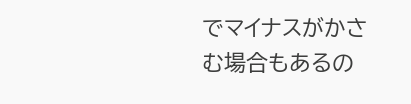でマイナスがかさむ場合もあるの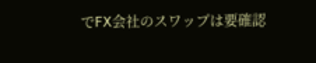でFX会社のスワップは要確認